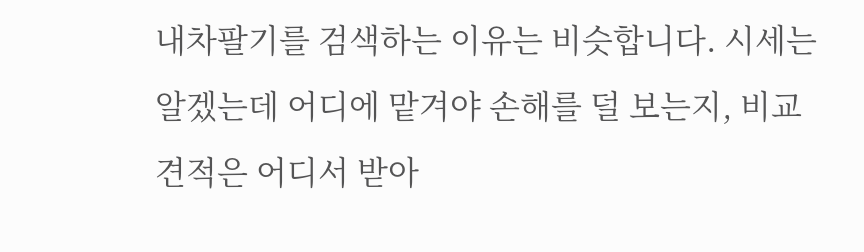내차팔기를 검색하는 이유는 비슷합니다. 시세는 알겠는데 어디에 맡겨야 손해를 덜 보는지, 비교견적은 어디서 받아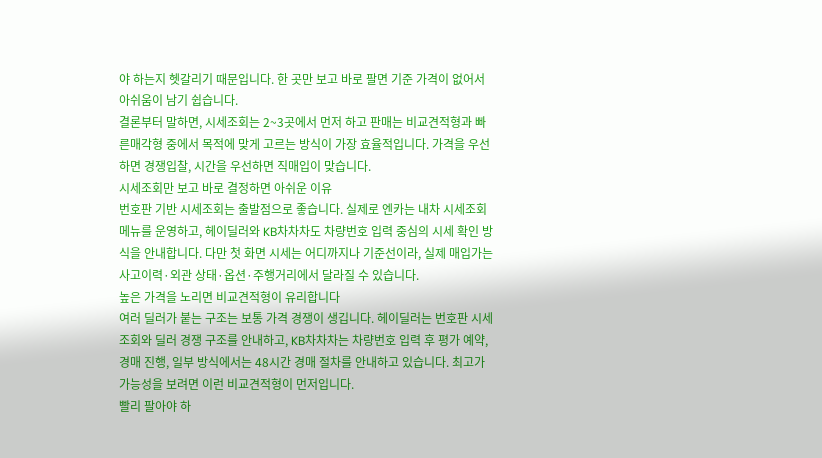야 하는지 헷갈리기 때문입니다. 한 곳만 보고 바로 팔면 기준 가격이 없어서 아쉬움이 남기 쉽습니다.
결론부터 말하면, 시세조회는 2~3곳에서 먼저 하고 판매는 비교견적형과 빠른매각형 중에서 목적에 맞게 고르는 방식이 가장 효율적입니다. 가격을 우선하면 경쟁입찰, 시간을 우선하면 직매입이 맞습니다.
시세조회만 보고 바로 결정하면 아쉬운 이유
번호판 기반 시세조회는 출발점으로 좋습니다. 실제로 엔카는 내차 시세조회 메뉴를 운영하고, 헤이딜러와 KB차차차도 차량번호 입력 중심의 시세 확인 방식을 안내합니다. 다만 첫 화면 시세는 어디까지나 기준선이라, 실제 매입가는 사고이력·외관 상태·옵션·주행거리에서 달라질 수 있습니다.
높은 가격을 노리면 비교견적형이 유리합니다
여러 딜러가 붙는 구조는 보통 가격 경쟁이 생깁니다. 헤이딜러는 번호판 시세조회와 딜러 경쟁 구조를 안내하고, KB차차차는 차량번호 입력 후 평가 예약, 경매 진행, 일부 방식에서는 48시간 경매 절차를 안내하고 있습니다. 최고가 가능성을 보려면 이런 비교견적형이 먼저입니다.
빨리 팔아야 하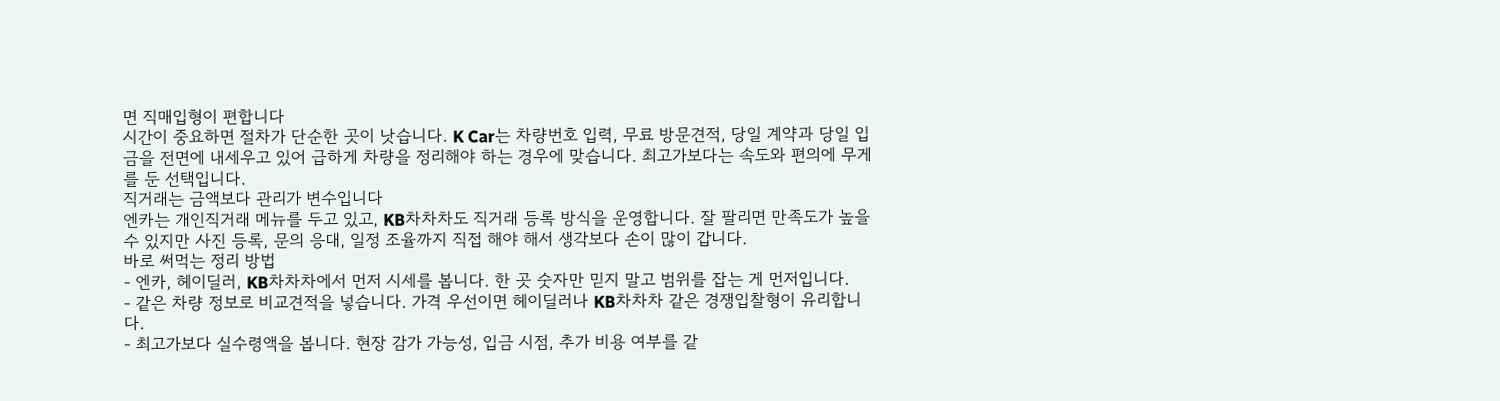면 직매입형이 편합니다
시간이 중요하면 절차가 단순한 곳이 낫습니다. K Car는 차량번호 입력, 무료 방문견적, 당일 계약과 당일 입금을 전면에 내세우고 있어 급하게 차량을 정리해야 하는 경우에 맞습니다. 최고가보다는 속도와 편의에 무게를 둔 선택입니다.
직거래는 금액보다 관리가 변수입니다
엔카는 개인직거래 메뉴를 두고 있고, KB차차차도 직거래 등록 방식을 운영합니다. 잘 팔리면 만족도가 높을 수 있지만 사진 등록, 문의 응대, 일정 조율까지 직접 해야 해서 생각보다 손이 많이 갑니다.
바로 써먹는 정리 방법
- 엔카, 헤이딜러, KB차차차에서 먼저 시세를 봅니다. 한 곳 숫자만 믿지 말고 범위를 잡는 게 먼저입니다.
- 같은 차량 정보로 비교견적을 넣습니다. 가격 우선이면 헤이딜러나 KB차차차 같은 경쟁입찰형이 유리합니다.
- 최고가보다 실수령액을 봅니다. 현장 감가 가능성, 입금 시점, 추가 비용 여부를 같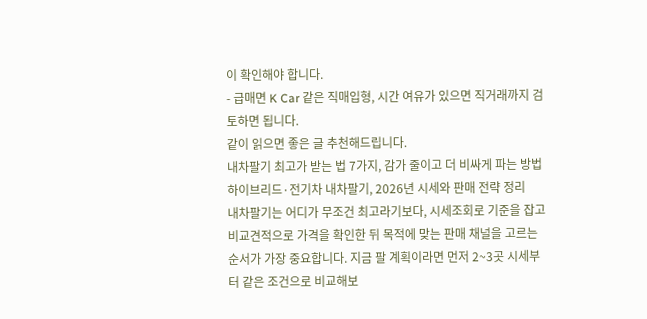이 확인해야 합니다.
- 급매면 K Car 같은 직매입형, 시간 여유가 있으면 직거래까지 검토하면 됩니다.
같이 읽으면 좋은 글 추천해드립니다.
내차팔기 최고가 받는 법 7가지, 감가 줄이고 더 비싸게 파는 방법
하이브리드·전기차 내차팔기, 2026년 시세와 판매 전략 정리
내차팔기는 어디가 무조건 최고라기보다, 시세조회로 기준을 잡고 비교견적으로 가격을 확인한 뒤 목적에 맞는 판매 채널을 고르는 순서가 가장 중요합니다. 지금 팔 계획이라면 먼저 2~3곳 시세부터 같은 조건으로 비교해보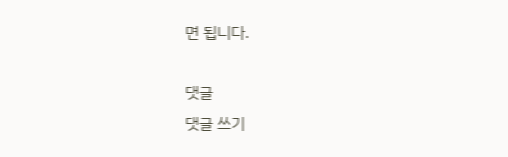면 됩니다.

댓글
댓글 쓰기